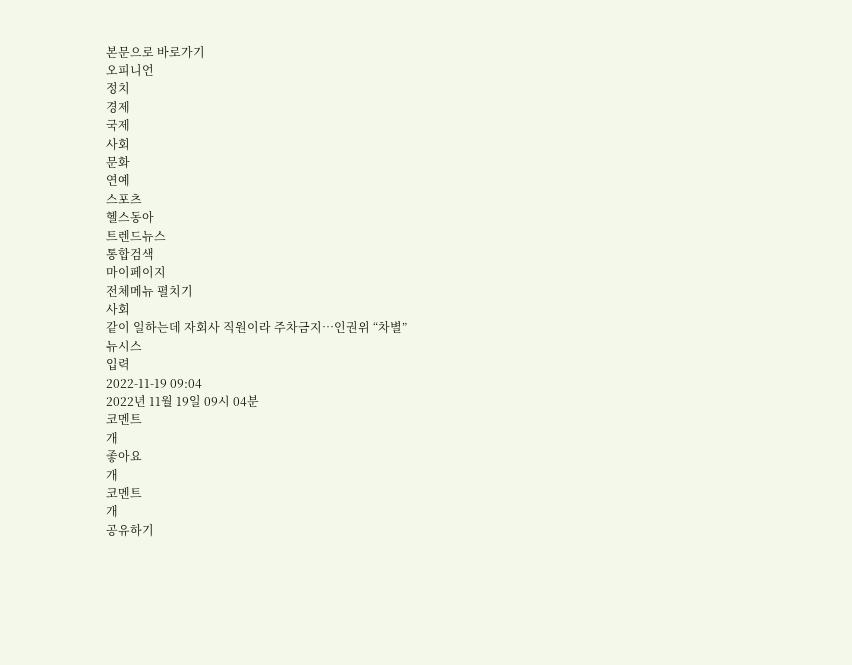본문으로 바로가기
오피니언
정치
경제
국제
사회
문화
연예
스포츠
헬스동아
트렌드뉴스
통합검색
마이페이지
전체메뉴 펼치기
사회
같이 일하는데 자회사 직원이라 주차금지…인권위 “차별”
뉴시스
입력
2022-11-19 09:04
2022년 11월 19일 09시 04분
코멘트
개
좋아요
개
코멘트
개
공유하기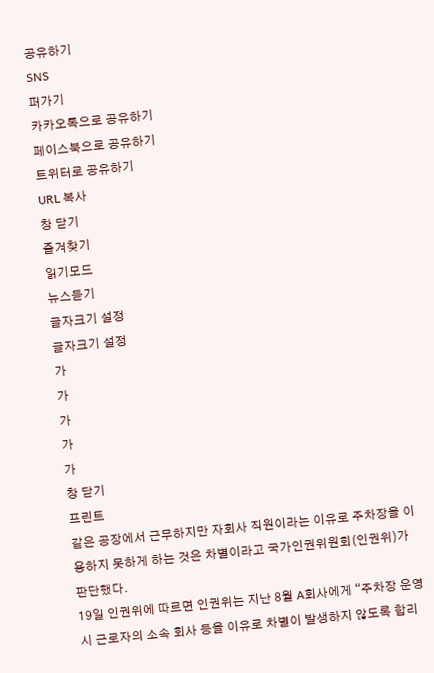공유하기
SNS
퍼가기
카카오톡으로 공유하기
페이스북으로 공유하기
트위터로 공유하기
URL 복사
창 닫기
즐겨찾기
읽기모드
뉴스듣기
글자크기 설정
글자크기 설정
가
가
가
가
가
창 닫기
프린트
같은 공장에서 근무하지만 자회사 직원이라는 이유로 주차장을 이용하지 못하게 하는 것은 차별이라고 국가인권위원회(인권위)가 판단했다.
19일 인권위에 따르면 인권위는 지난 8월 A회사에게 “주차장 운영 시 근로자의 소속 회사 등을 이유로 차별이 발생하지 않도록 합리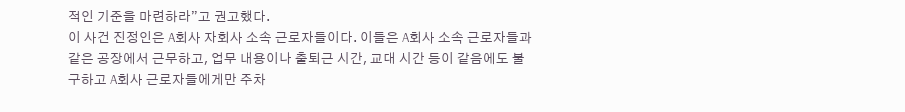적인 기준을 마련하라”고 권고했다.
이 사건 진정인은 A회사 자회사 소속 근로자들이다. 이들은 A회사 소속 근로자들과 같은 공장에서 근무하고, 업무 내용이나 출퇴근 시간, 교대 시간 등이 같음에도 불구하고 A회사 근로자들에게만 주차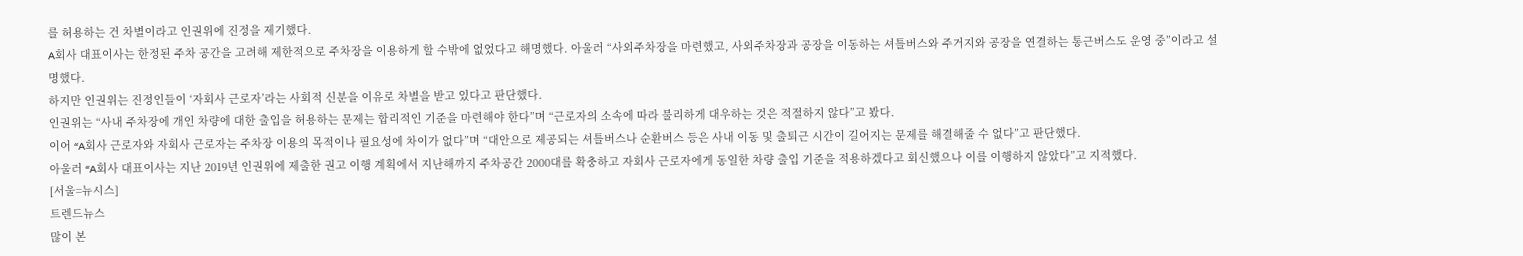를 허용하는 건 차별이라고 인권위에 진정을 제기했다.
A회사 대표이사는 한정된 주차 공간을 고려해 제한적으로 주차장을 이용하게 할 수밖에 없었다고 해명했다. 아울러 “사외주차장을 마련했고, 사외주차장과 공장을 이동하는 셔틀버스와 주거지와 공장을 연결하는 통근버스도 운영 중”이라고 설명했다.
하지만 인권위는 진정인들이 ‘자회사 근로자’라는 사회적 신분을 이유로 차별을 받고 있다고 판단했다.
인권위는 “사내 주차장에 개인 차량에 대한 출입을 허용하는 문제는 합리적인 기준을 마련해야 한다”며 “근로자의 소속에 따라 불리하게 대우하는 것은 적절하지 않다”고 봤다.
이어 “A회사 근로자와 자회사 근로자는 주차장 이용의 목적이나 필요성에 차이가 없다”며 “대안으로 제공되는 셔틀버스나 순환버스 등은 사내 이동 및 출퇴근 시간이 길어지는 문제를 해결해줄 수 없다”고 판단했다.
아울러 “A회사 대표이사는 지난 2019년 인권위에 제출한 권고 이행 계획에서 지난해까지 주차공간 2000대를 확충하고 자회사 근로자에게 동일한 차량 출입 기준을 적용하겠다고 회신했으나 이를 이행하지 않았다”고 지적했다.
[서울=뉴시스]
트렌드뉴스
많이 본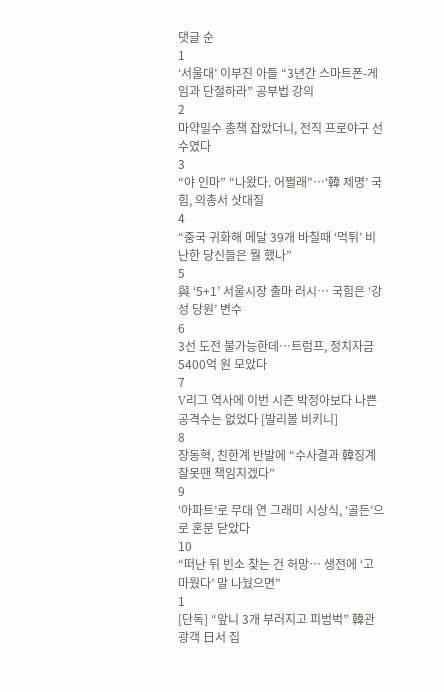댓글 순
1
‘서울대’ 이부진 아들 “3년간 스마트폰-게임과 단절하라” 공부법 강의
2
마약밀수 총책 잡았더니, 전직 프로야구 선수였다
3
“야 인마” “나왔다. 어쩔래”…‘韓 제명’ 국힘, 의총서 삿대질
4
“중국 귀화해 메달 39개 바칠때 ‘먹튀’ 비난한 당신들은 뭘 했나”
5
與 ‘5+1’ 서울시장 출마 러시… 국힘은 ‘강성 당원’ 변수
6
3선 도전 불가능한데…트럼프, 정치자금 5400억 원 모았다
7
V리그 역사에 이번 시즌 박정아보다 나쁜 공격수는 없었다 [발리볼 비키니]
8
장동혁, 친한계 반발에 “수사결과 韓징계 잘못땐 책임지겠다”
9
‘아파트’로 무대 연 그래미 시상식, ‘골든’으로 혼문 닫았다
10
“떠난 뒤 빈소 찾는 건 허망… 생전에 ‘고마웠다’ 말 나눴으면”
1
[단독] “앞니 3개 부러지고 피범벅” 韓관광객 日서 집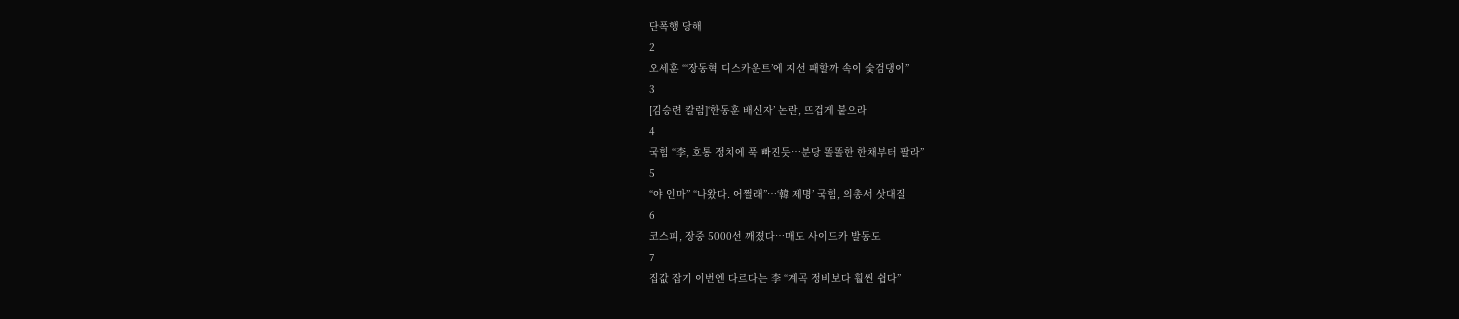단폭행 당해
2
오세훈 “‘장동혁 디스카운트’에 지선 패할까 속이 숯검댕이”
3
[김승련 칼럼]‘한동훈 배신자’ 논란, 뜨겁게 붙으라
4
국힘 “李, 호통 정치에 푹 빠진듯…분당 똘똘한 한채부터 팔라”
5
“야 인마” “나왔다. 어쩔래”…‘韓 제명’ 국힘, 의총서 삿대질
6
코스피, 장중 5000선 깨졌다…매도 사이드카 발동도
7
집값 잡기 이번엔 다르다는 李 “계곡 정비보다 훨씬 쉽다”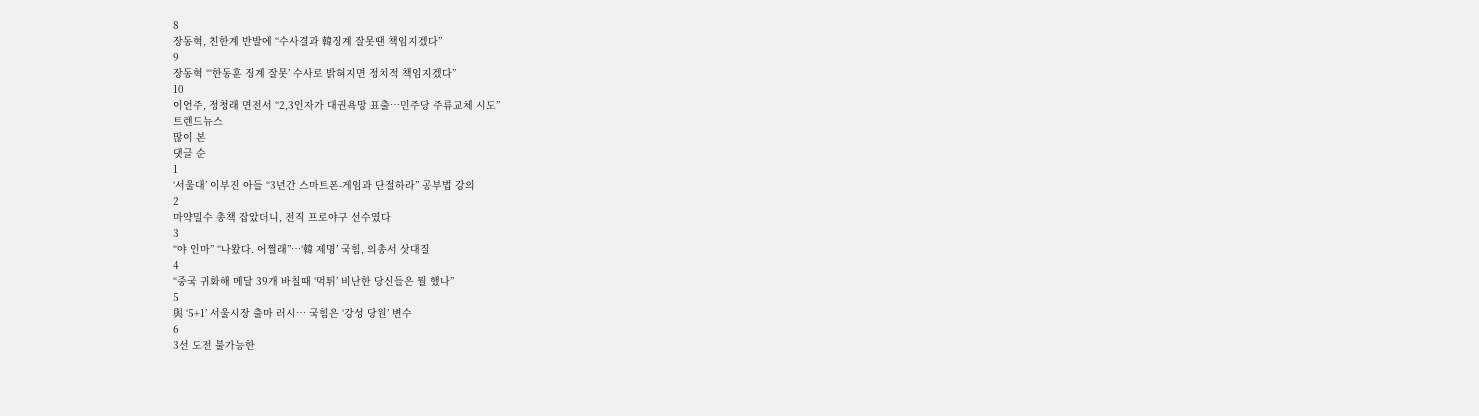8
장동혁, 친한계 반발에 “수사결과 韓징계 잘못땐 책임지겠다”
9
장동혁 “‘한동훈 징계 잘못’ 수사로 밝혀지면 정치적 책임지겠다”
10
이언주, 정청래 면전서 “2,3인자가 대권욕망 표출…민주당 주류교체 시도”
트렌드뉴스
많이 본
댓글 순
1
‘서울대’ 이부진 아들 “3년간 스마트폰-게임과 단절하라” 공부법 강의
2
마약밀수 총책 잡았더니, 전직 프로야구 선수였다
3
“야 인마” “나왔다. 어쩔래”…‘韓 제명’ 국힘, 의총서 삿대질
4
“중국 귀화해 메달 39개 바칠때 ‘먹튀’ 비난한 당신들은 뭘 했나”
5
與 ‘5+1’ 서울시장 출마 러시… 국힘은 ‘강성 당원’ 변수
6
3선 도전 불가능한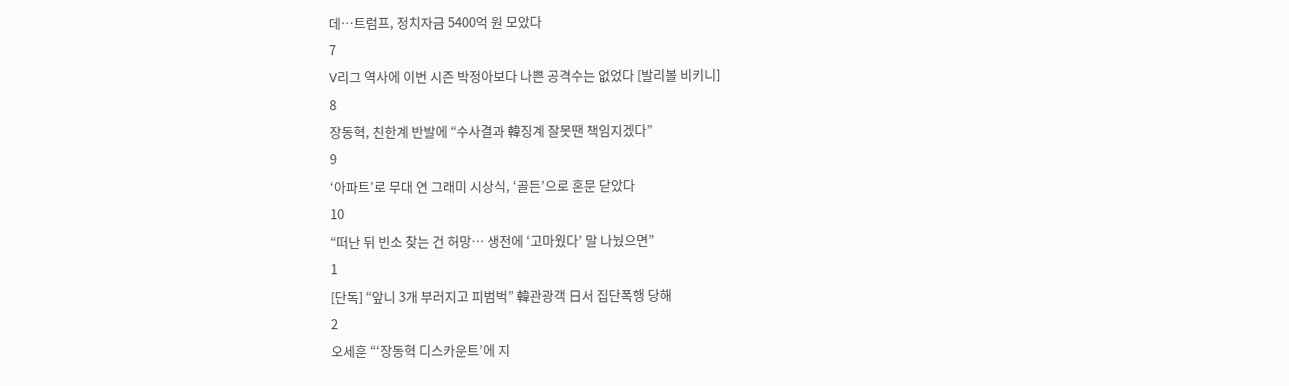데…트럼프, 정치자금 5400억 원 모았다
7
V리그 역사에 이번 시즌 박정아보다 나쁜 공격수는 없었다 [발리볼 비키니]
8
장동혁, 친한계 반발에 “수사결과 韓징계 잘못땐 책임지겠다”
9
‘아파트’로 무대 연 그래미 시상식, ‘골든’으로 혼문 닫았다
10
“떠난 뒤 빈소 찾는 건 허망… 생전에 ‘고마웠다’ 말 나눴으면”
1
[단독] “앞니 3개 부러지고 피범벅” 韓관광객 日서 집단폭행 당해
2
오세훈 “‘장동혁 디스카운트’에 지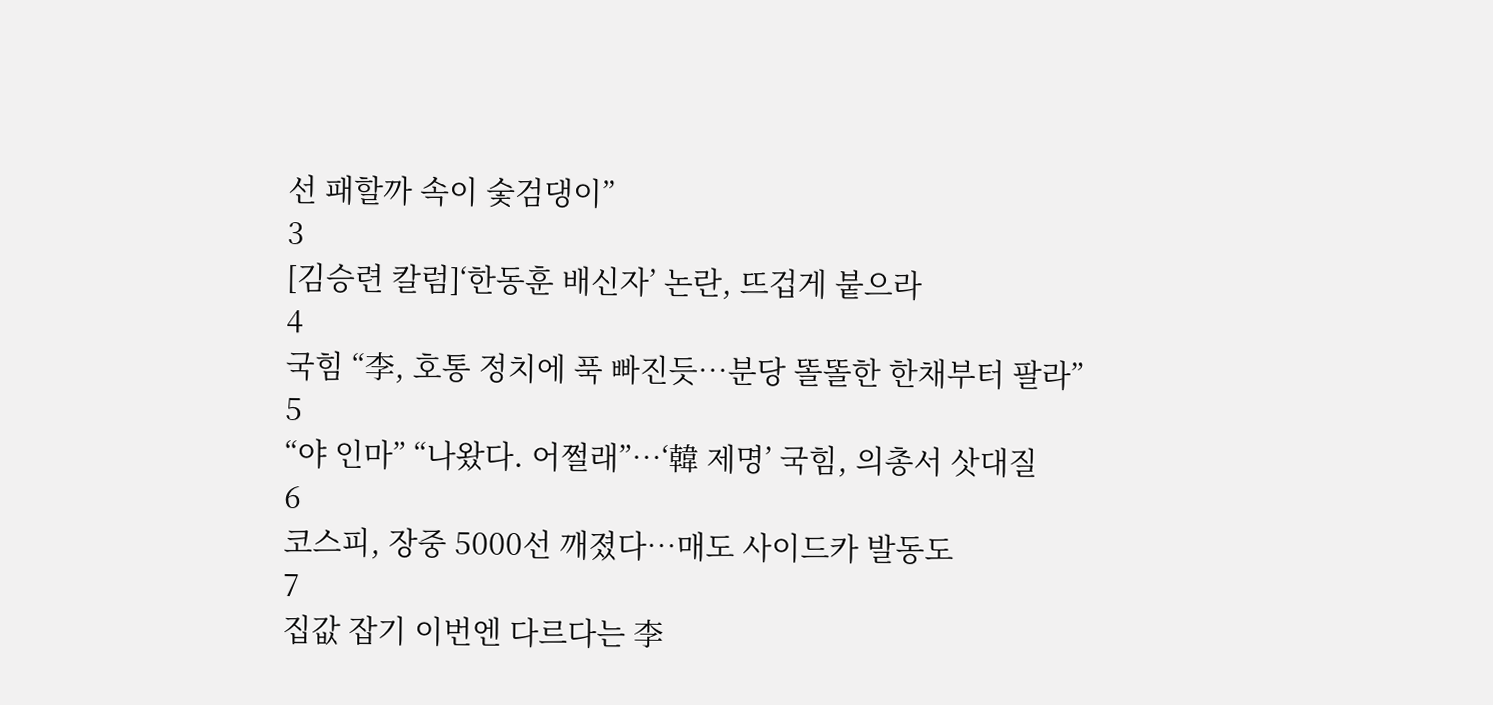선 패할까 속이 숯검댕이”
3
[김승련 칼럼]‘한동훈 배신자’ 논란, 뜨겁게 붙으라
4
국힘 “李, 호통 정치에 푹 빠진듯…분당 똘똘한 한채부터 팔라”
5
“야 인마” “나왔다. 어쩔래”…‘韓 제명’ 국힘, 의총서 삿대질
6
코스피, 장중 5000선 깨졌다…매도 사이드카 발동도
7
집값 잡기 이번엔 다르다는 李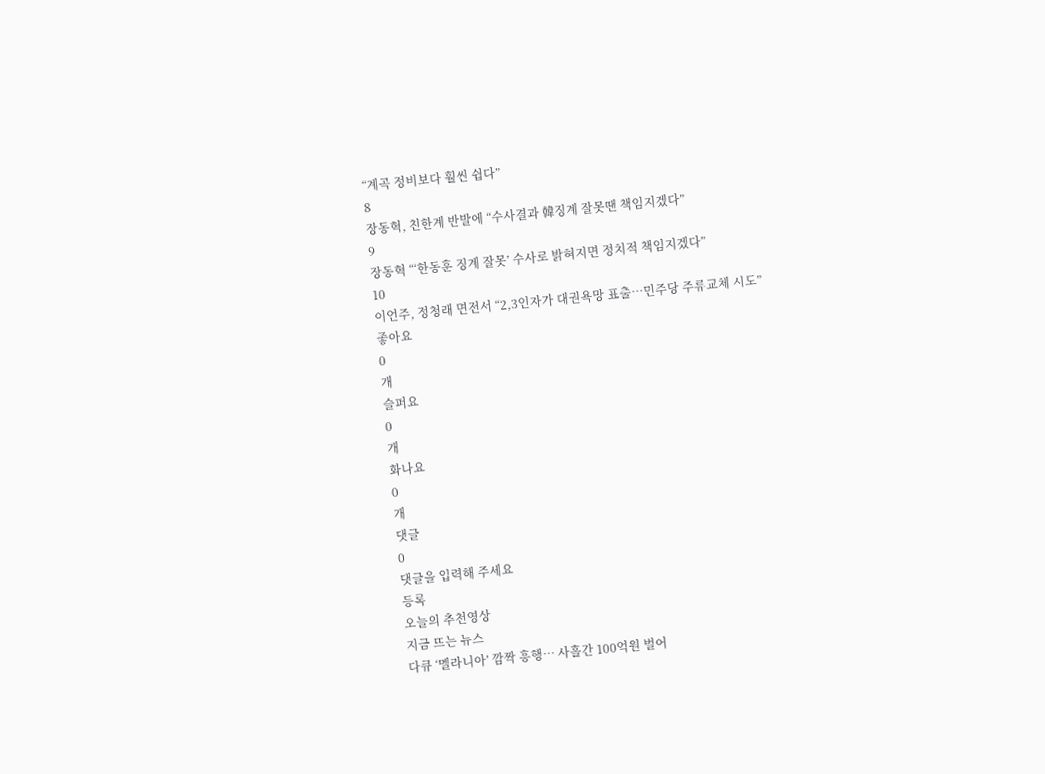“계곡 정비보다 훨씬 쉽다”
8
장동혁, 친한계 반발에 “수사결과 韓징계 잘못땐 책임지겠다”
9
장동혁 “‘한동훈 징계 잘못’ 수사로 밝혀지면 정치적 책임지겠다”
10
이언주, 정청래 면전서 “2,3인자가 대권욕망 표출…민주당 주류교체 시도”
좋아요
0
개
슬퍼요
0
개
화나요
0
개
댓글
0
댓글을 입력해 주세요
등록
오늘의 추천영상
지금 뜨는 뉴스
다큐 ‘멜라니아’ 깜짝 흥행… 사흘간 100억원 벌어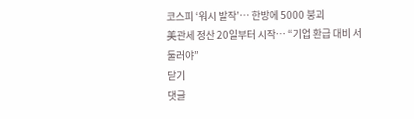코스피 ‘워시 발작’… 한방에 5000 붕괴
美관세 정산 20일부터 시작… “기업 환급 대비 서둘러야”
닫기
댓글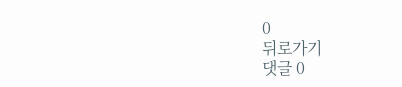0
뒤로가기
댓글 0